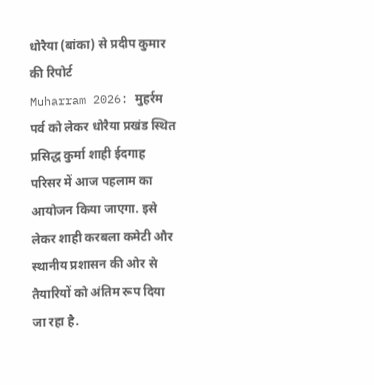धोरैया (बांका) से प्रदीप कुमार की रिपोर्ट
Muharram 2026: मुहर्रम पर्व को लेकर धोरैया प्रखंड स्थित प्रसिद्ध कुर्मा शाही ईदगाह परिसर में आज पहलाम का आयोजन किया जाएगा. इसे लेकर शाही करबला कमेटी और स्थानीय प्रशासन की ओर से तैयारियों को अंतिम रूप दिया जा रहा है.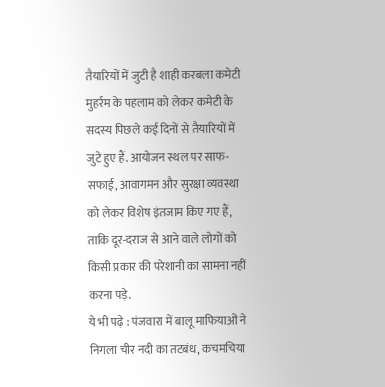तैयारियों में जुटी है शाही करबला कमेटी
मुहर्रम के पहलाम को लेकर कमेटी के सदस्य पिछले कई दिनों से तैयारियों में जुटे हुए हैं. आयोजन स्थल पर साफ-सफाई, आवागमन और सुरक्षा व्यवस्था को लेकर विशेष इंतजाम किए गए हैं, ताकि दूर-दराज से आने वाले लोगों को किसी प्रकार की परेशानी का सामना नहीं करना पड़े.
ये भी पढ़े : पंजवारा में बालू माफियाओं ने निगला चीर नदी का तटबंध, कचमचिया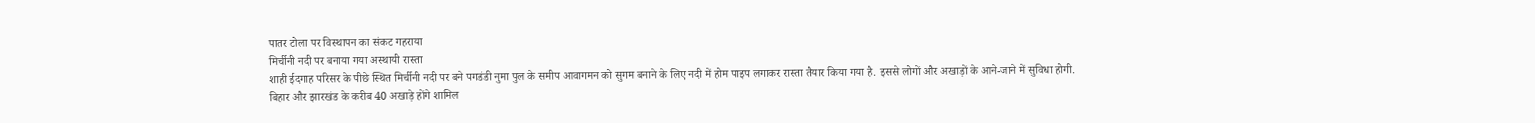पातर टोला पर विस्थापन का संकट गहराया
मिर्चीनी नदी पर बनाया गया अस्थायी रास्ता
शाही ईदगाह परिसर के पीछे स्थित मिर्चीनी नदी पर बने पगडंडी नुमा पुल के समीप आवागमन को सुगम बनाने के लिए नदी में होम पाइप लगाकर रास्ता तैयार किया गया है. इससे लोगों और अखाड़ों के आने-जाने में सुविधा होगी.
बिहार और झारखंड के करीब 40 अखाड़े होंगे शामिल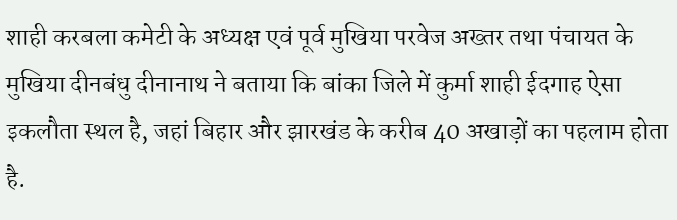शाही करबला कमेटी के अध्यक्ष एवं पूर्व मुखिया परवेज अख्तर तथा पंचायत के मुखिया दीनबंधु दीनानाथ ने बताया कि बांका जिले में कुर्मा शाही ईदगाह ऐसा इकलौता स्थल है, जहां बिहार और झारखंड के करीब 40 अखाड़ों का पहलाम होता है.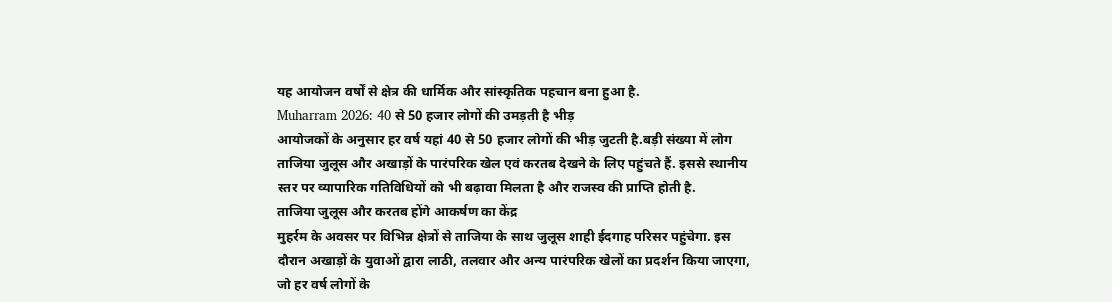यह आयोजन वर्षों से क्षेत्र की धार्मिक और सांस्कृतिक पहचान बना हुआ है.
Muharram 2026: 40 से 50 हजार लोगों की उमड़ती है भीड़
आयोजकों के अनुसार हर वर्ष यहां 40 से 50 हजार लोगों की भीड़ जुटती है.बड़ी संख्या में लोग ताजिया जुलूस और अखाड़ों के पारंपरिक खेल एवं करतब देखने के लिए पहुंचते हैं. इससे स्थानीय स्तर पर व्यापारिक गतिविधियों को भी बढ़ावा मिलता है और राजस्व की प्राप्ति होती है.
ताजिया जुलूस और करतब होंगे आकर्षण का केंद्र
मुहर्रम के अवसर पर विभिन्न क्षेत्रों से ताजिया के साथ जुलूस शाही ईदगाह परिसर पहुंचेगा. इस दौरान अखाड़ों के युवाओं द्वारा लाठी, तलवार और अन्य पारंपरिक खेलों का प्रदर्शन किया जाएगा, जो हर वर्ष लोगों के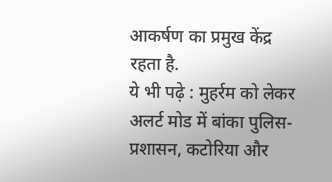आकर्षण का प्रमुख केंद्र रहता है.
ये भी पढ़े : मुहर्रम को लेकर अलर्ट मोड में बांका पुलिस-प्रशासन, कटोरिया और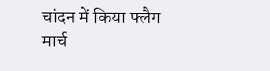चांदन में किया फ्लैग मार्च